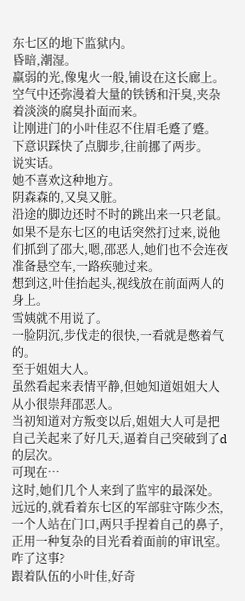东七区的地下监狱内。
昏暗,潮湿。
羸弱的光,像鬼火一般,铺设在这长廊上。
空气中还弥漫着大量的铁锈和汗臭,夹杂着淡淡的腐臭扑面而来。
让刚进门的小叶佳忍不住眉毛蹙了蹙。
下意识踩快了点脚步,往前挪了两步。
说实话。
她不喜欢这种地方。
阴森森的,又臭又脏。
沿途的脚边还时不时的跳出来一只老鼠。
如果不是东七区的电话突然打过来,说他们抓到了邵大,嗯,邵恶人,她们也不会连夜准备悬空车,一路疾驰过来。
想到这,叶佳抬起头,视线放在前面两人的身上。
雪姨就不用说了。
一脸阴沉,步伐走的很快,一看就是憋着气的。
至于姐姐大人。
虽然看起来表情平静,但她知道姐姐大人从小很崇拜邵恶人。
当初知道对方叛变以后,姐姐大人可是把自己关起来了好几天,逼着自己突破到了d的层次。
可现在…
这时,她们几个人来到了监牢的最深处。
远远的,就看着东七区的军部驻守陈少杰,一个人站在门口,两只手捏着自己的鼻子,正用一种复杂的目光看着面前的审讯室。
咋了这事?
跟着队伍的小叶佳,好奇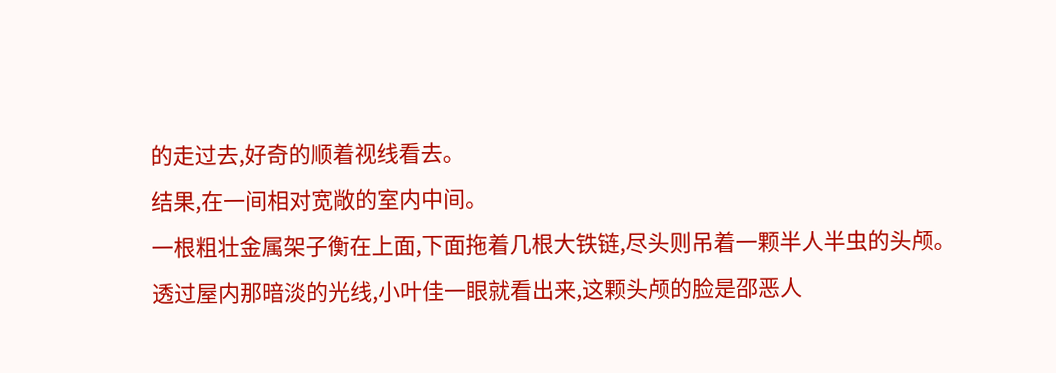的走过去,好奇的顺着视线看去。
结果,在一间相对宽敞的室内中间。
一根粗壮金属架子衡在上面,下面拖着几根大铁链,尽头则吊着一颗半人半虫的头颅。
透过屋内那暗淡的光线,小叶佳一眼就看出来,这颗头颅的脸是邵恶人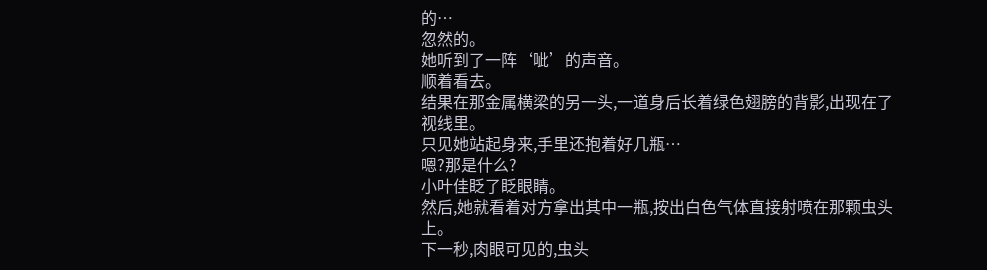的…
忽然的。
她听到了一阵‘呲’的声音。
顺着看去。
结果在那金属横梁的另一头,一道身后长着绿色翅膀的背影,出现在了视线里。
只见她站起身来,手里还抱着好几瓶…
嗯?那是什么?
小叶佳眨了眨眼睛。
然后,她就看着对方拿出其中一瓶,按出白色气体直接射喷在那颗虫头上。
下一秒,肉眼可见的,虫头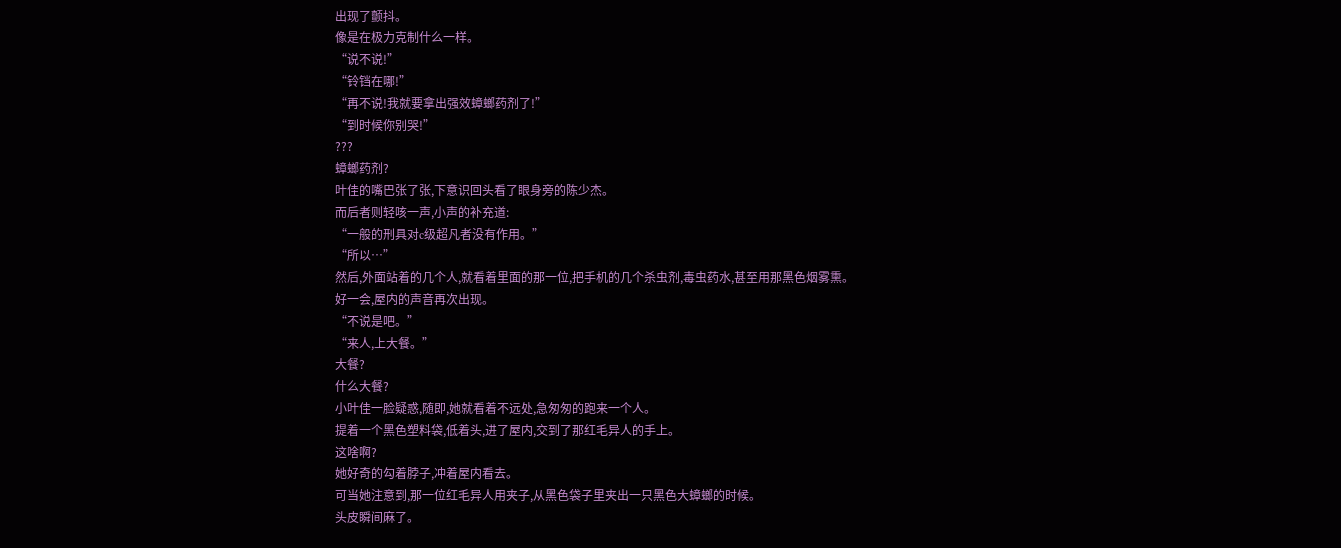出现了颤抖。
像是在极力克制什么一样。
“说不说!”
“铃铛在哪!”
“再不说!我就要拿出强效蟑螂药剂了!”
“到时候你别哭!”
???
蟑螂药剂?
叶佳的嘴巴张了张,下意识回头看了眼身旁的陈少杰。
而后者则轻咳一声,小声的补充道:
“一般的刑具对c级超凡者没有作用。”
“所以…”
然后,外面站着的几个人,就看着里面的那一位,把手机的几个杀虫剂,毒虫药水,甚至用那黑色烟雾熏。
好一会,屋内的声音再次出现。
“不说是吧。”
“来人,上大餐。”
大餐?
什么大餐?
小叶佳一脸疑惑,随即,她就看着不远处,急匆匆的跑来一个人。
提着一个黑色塑料袋,低着头,进了屋内,交到了那红毛异人的手上。
这啥啊?
她好奇的勾着脖子,冲着屋内看去。
可当她注意到,那一位红毛异人用夹子,从黑色袋子里夹出一只黑色大蟑螂的时候。
头皮瞬间麻了。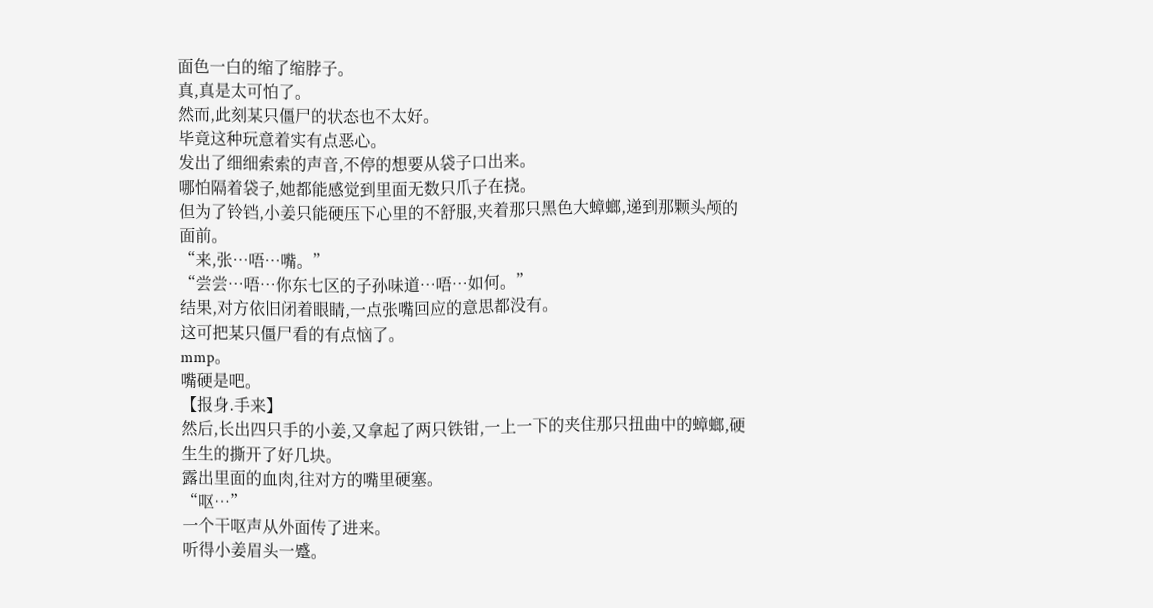面色一白的缩了缩脖子。
真,真是太可怕了。
然而,此刻某只僵尸的状态也不太好。
毕竟这种玩意着实有点恶心。
发出了细细索索的声音,不停的想要从袋子口出来。
哪怕隔着袋子,她都能感觉到里面无数只爪子在挠。
但为了铃铛,小姜只能硬压下心里的不舒服,夹着那只黑色大蟑螂,递到那颗头颅的面前。
“来,张…唔…嘴。”
“尝尝…唔…你东七区的子孙味道…唔…如何。”
结果,对方依旧闭着眼睛,一点张嘴回应的意思都没有。
这可把某只僵尸看的有点恼了。
mmp。
嘴硬是吧。
【报身.手来】
然后,长出四只手的小姜,又拿起了两只铁钳,一上一下的夹住那只扭曲中的蟑螂,硬生生的撕开了好几块。
露出里面的血肉,往对方的嘴里硬塞。
“呕…”
一个干呕声从外面传了进来。
听得小姜眉头一蹙。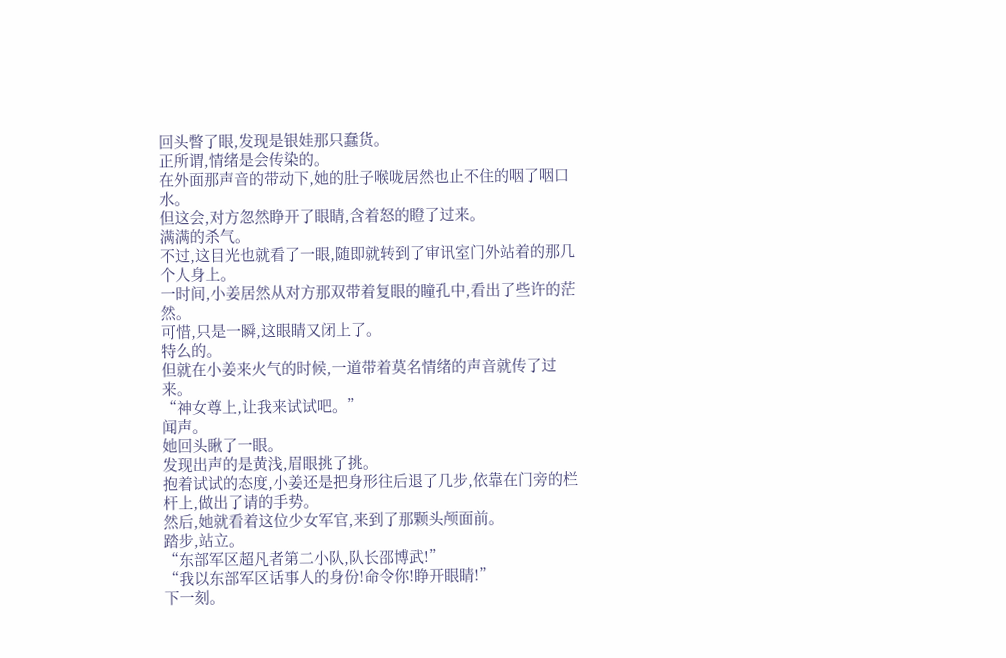回头瞥了眼,发现是银娃那只蠢货。
正所谓,情绪是会传染的。
在外面那声音的带动下,她的肚子喉咙居然也止不住的咽了咽口水。
但这会,对方忽然睁开了眼睛,含着怒的瞪了过来。
满满的杀气。
不过,这目光也就看了一眼,随即就转到了审讯室门外站着的那几个人身上。
一时间,小姜居然从对方那双带着复眼的瞳孔中,看出了些许的茫然。
可惜,只是一瞬,这眼睛又闭上了。
特么的。
但就在小姜来火气的时候,一道带着莫名情绪的声音就传了过来。
“神女尊上,让我来试试吧。”
闻声。
她回头瞅了一眼。
发现出声的是黄浅,眉眼挑了挑。
抱着试试的态度,小姜还是把身形往后退了几步,依靠在门旁的栏杆上,做出了请的手势。
然后,她就看着这位少女军官,来到了那颗头颅面前。
踏步,站立。
“东部军区超凡者第二小队,队长邵博武!”
“我以东部军区话事人的身份!命令你!睁开眼睛!”
下一刻。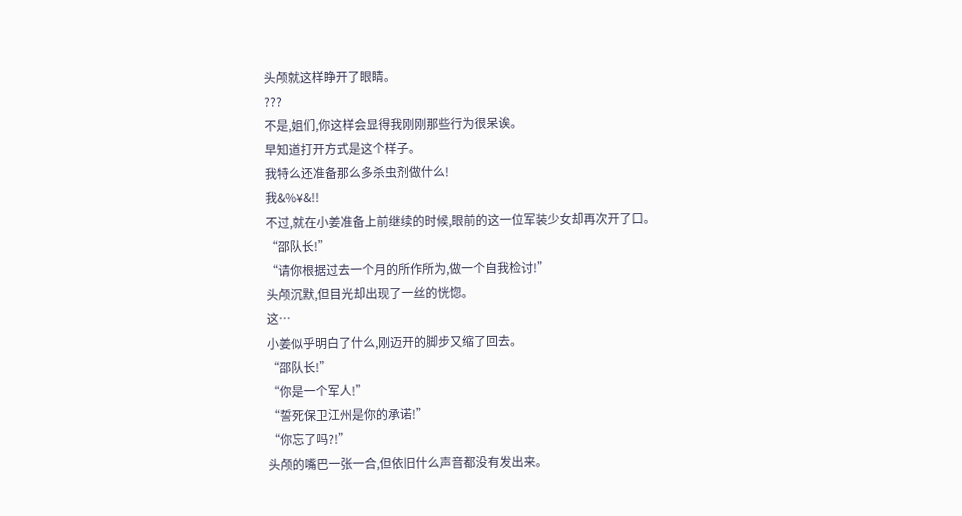头颅就这样睁开了眼睛。
???
不是,姐们,你这样会显得我刚刚那些行为很呆诶。
早知道打开方式是这个样子。
我特么还准备那么多杀虫剂做什么!
我&%¥&!!
不过,就在小姜准备上前继续的时候,眼前的这一位军装少女却再次开了口。
“邵队长!”
“请你根据过去一个月的所作所为,做一个自我检讨!”
头颅沉默,但目光却出现了一丝的恍惚。
这…
小姜似乎明白了什么,刚迈开的脚步又缩了回去。
“邵队长!”
“你是一个军人!”
“誓死保卫江州是你的承诺!”
“你忘了吗?!”
头颅的嘴巴一张一合,但依旧什么声音都没有发出来。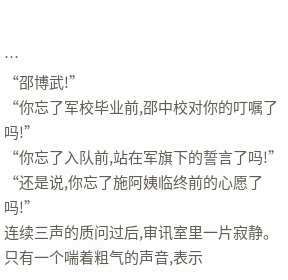…
“邵博武!”
“你忘了军校毕业前,邵中校对你的叮嘱了吗!”
“你忘了入队前,站在军旗下的誓言了吗!”
“还是说,你忘了施阿姨临终前的心愿了吗!”
连续三声的质问过后,审讯室里一片寂静。
只有一个喘着粗气的声音,表示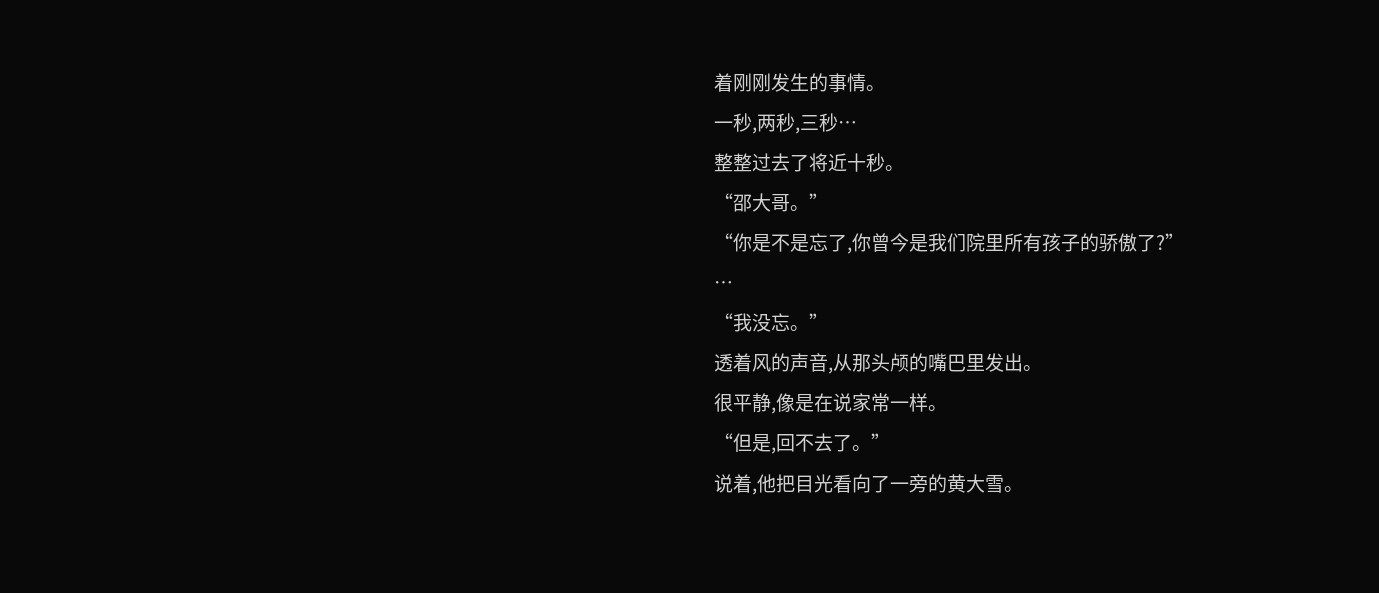着刚刚发生的事情。
一秒,两秒,三秒…
整整过去了将近十秒。
“邵大哥。”
“你是不是忘了,你曾今是我们院里所有孩子的骄傲了?”
…
“我没忘。”
透着风的声音,从那头颅的嘴巴里发出。
很平静,像是在说家常一样。
“但是,回不去了。”
说着,他把目光看向了一旁的黄大雪。